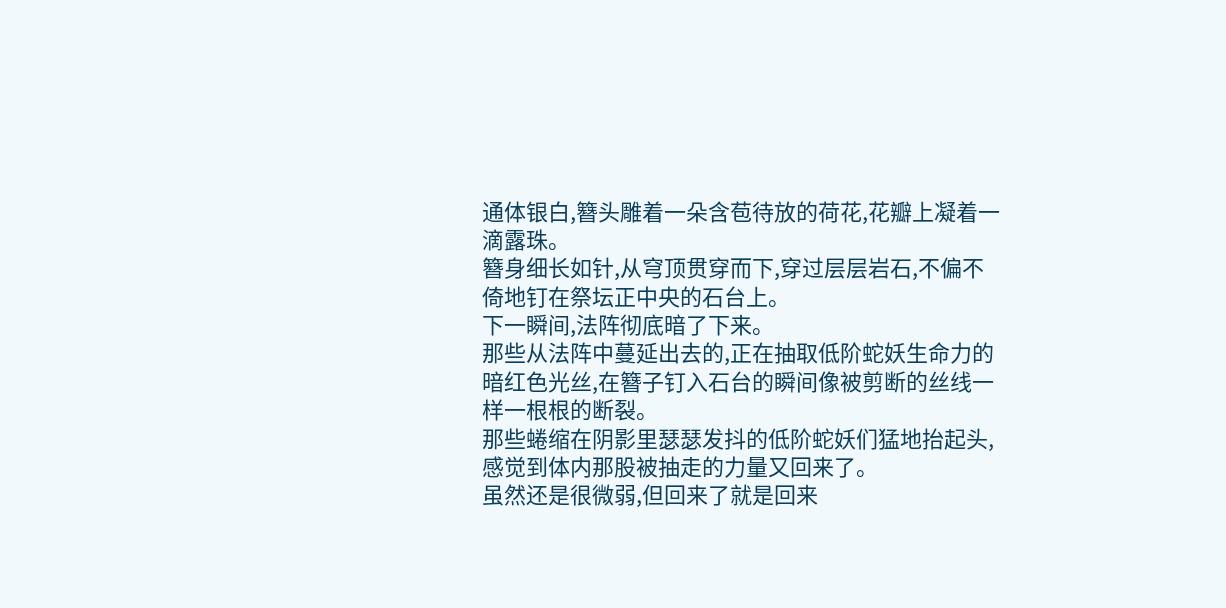通体银白,簪头雕着一朵含苞待放的荷花,花瓣上凝着一滴露珠。
簪身细长如针,从穹顶贯穿而下,穿过层层岩石,不偏不倚地钉在祭坛正中央的石台上。
下一瞬间,法阵彻底暗了下来。
那些从法阵中蔓延出去的,正在抽取低阶蛇妖生命力的暗红色光丝,在簪子钉入石台的瞬间像被剪断的丝线一样一根根的断裂。
那些蜷缩在阴影里瑟瑟发抖的低阶蛇妖们猛地抬起头,感觉到体内那股被抽走的力量又回来了。
虽然还是很微弱,但回来了就是回来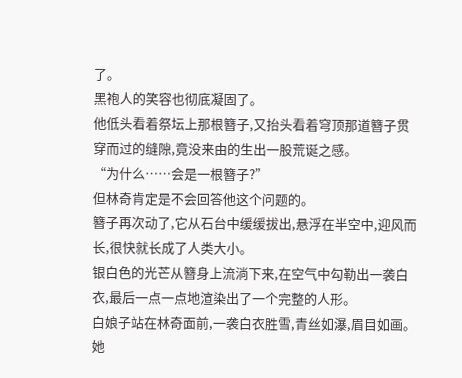了。
黑袍人的笑容也彻底凝固了。
他低头看着祭坛上那根簪子,又抬头看着穹顶那道簪子贯穿而过的缝隙,竟没来由的生出一股荒诞之感。
“为什么……会是一根簪子?”
但林奇肯定是不会回答他这个问题的。
簪子再次动了,它从石台中缓缓拔出,悬浮在半空中,迎风而长,很快就长成了人类大小。
银白色的光芒从簪身上流淌下来,在空气中勾勒出一袭白衣,最后一点一点地渲染出了一个完整的人形。
白娘子站在林奇面前,一袭白衣胜雪,青丝如瀑,眉目如画。
她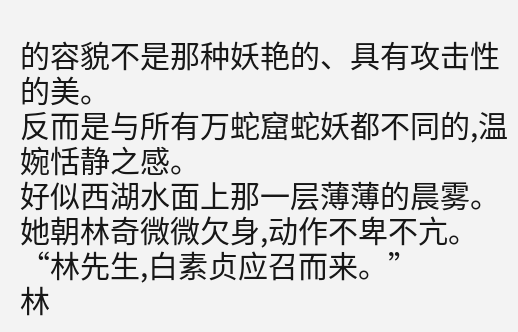的容貌不是那种妖艳的、具有攻击性的美。
反而是与所有万蛇窟蛇妖都不同的,温婉恬静之感。
好似西湖水面上那一层薄薄的晨雾。
她朝林奇微微欠身,动作不卑不亢。
“林先生,白素贞应召而来。”
林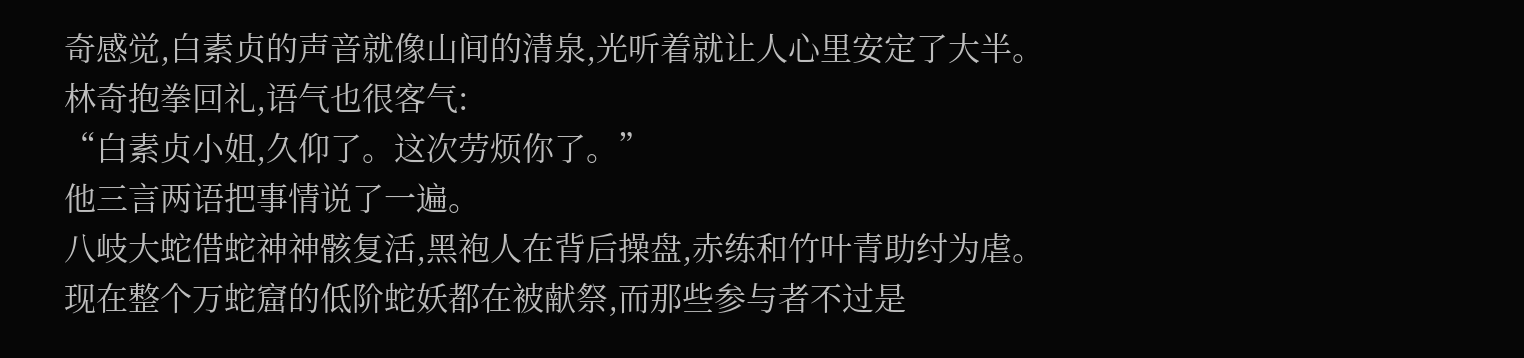奇感觉,白素贞的声音就像山间的清泉,光听着就让人心里安定了大半。
林奇抱拳回礼,语气也很客气:
“白素贞小姐,久仰了。这次劳烦你了。”
他三言两语把事情说了一遍。
八岐大蛇借蛇神神骸复活,黑袍人在背后操盘,赤练和竹叶青助纣为虐。
现在整个万蛇窟的低阶蛇妖都在被献祭,而那些参与者不过是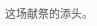这场献祭的添头。